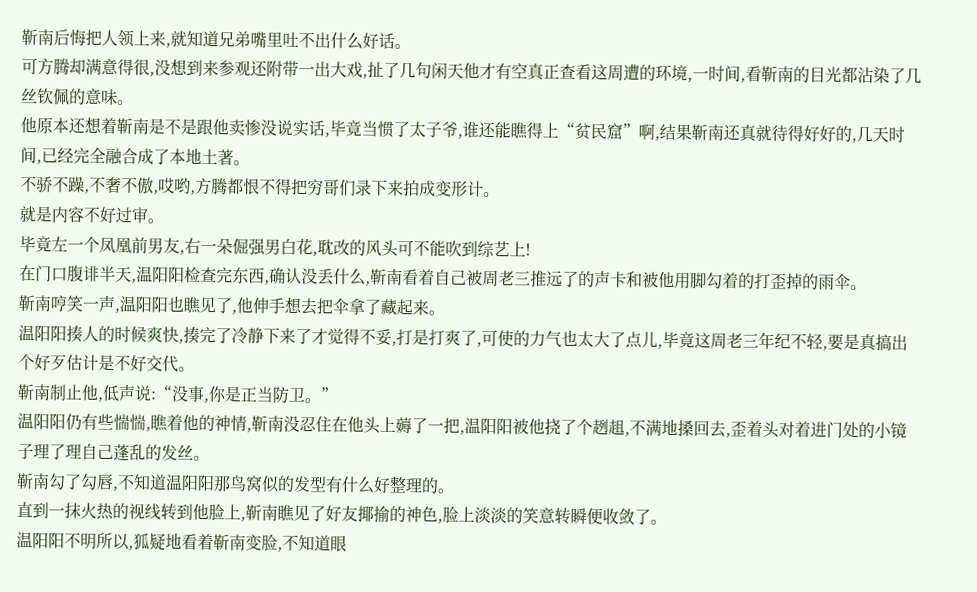靳南后悔把人领上来,就知道兄弟嘴里吐不出什么好话。
可方腾却满意得很,没想到来参观还附带一出大戏,扯了几句闲天他才有空真正查看这周遭的环境,一时间,看靳南的目光都沾染了几丝钦佩的意味。
他原本还想着靳南是不是跟他卖惨没说实话,毕竟当惯了太子爷,谁还能瞧得上“贫民窟”啊,结果靳南还真就待得好好的,几天时间,已经完全融合成了本地土著。
不骄不躁,不奢不傲,哎哟,方腾都恨不得把穷哥们录下来拍成变形计。
就是内容不好过审。
毕竟左一个凤凰前男友,右一朵倔强男白花,耽改的风头可不能吹到综艺上!
在门口腹诽半天,温阳阳检查完东西,确认没丢什么,靳南看着自己被周老三推远了的声卡和被他用脚勾着的打歪掉的雨伞。
靳南哼笑一声,温阳阳也瞧见了,他伸手想去把伞拿了藏起来。
温阳阳揍人的时候爽快,揍完了冷静下来了才觉得不妥,打是打爽了,可使的力气也太大了点儿,毕竟这周老三年纪不轻,要是真搞出个好歹估计是不好交代。
靳南制止他,低声说:“没事,你是正当防卫。”
温阳阳仍有些惴惴,瞧着他的神情,靳南没忍住在他头上薅了一把,温阳阳被他挠了个趔趄,不满地搡回去,歪着头对着进门处的小镜子理了理自己蓬乱的发丝。
靳南勾了勾唇,不知道温阳阳那鸟窝似的发型有什么好整理的。
直到一抹火热的视线转到他脸上,靳南瞧见了好友揶揄的神色,脸上淡淡的笑意转瞬便收敛了。
温阳阳不明所以,狐疑地看着靳南变脸,不知道眼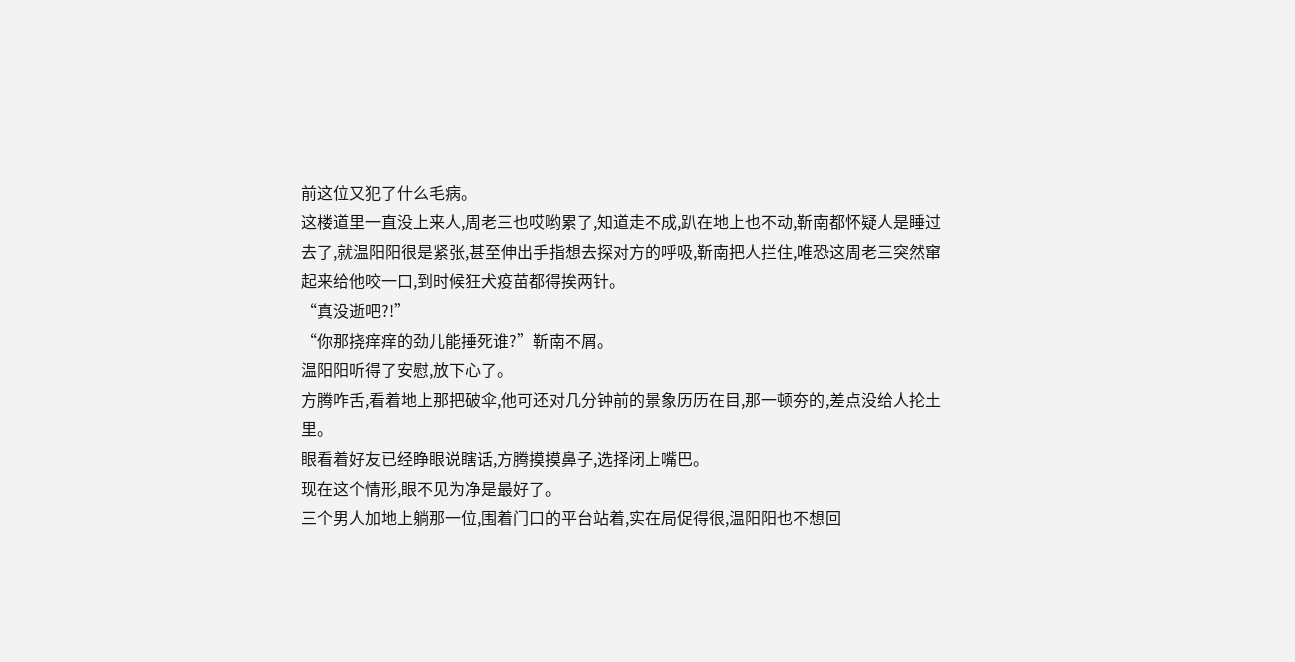前这位又犯了什么毛病。
这楼道里一直没上来人,周老三也哎哟累了,知道走不成,趴在地上也不动,靳南都怀疑人是睡过去了,就温阳阳很是紧张,甚至伸出手指想去探对方的呼吸,靳南把人拦住,唯恐这周老三突然窜起来给他咬一口,到时候狂犬疫苗都得挨两针。
“真没逝吧?!”
“你那挠痒痒的劲儿能捶死谁?”靳南不屑。
温阳阳听得了安慰,放下心了。
方腾咋舌,看着地上那把破伞,他可还对几分钟前的景象历历在目,那一顿夯的,差点没给人抡土里。
眼看着好友已经睁眼说瞎话,方腾摸摸鼻子,选择闭上嘴巴。
现在这个情形,眼不见为净是最好了。
三个男人加地上躺那一位,围着门口的平台站着,实在局促得很,温阳阳也不想回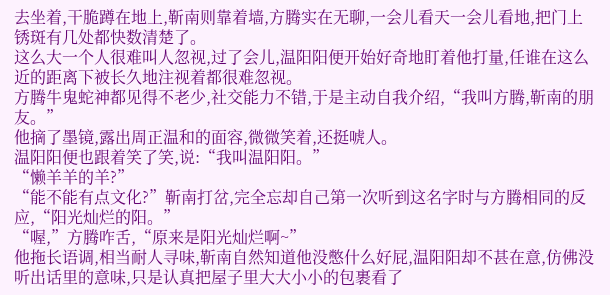去坐着,干脆蹲在地上,靳南则靠着墙,方腾实在无聊,一会儿看天一会儿看地,把门上锈斑有几处都快数清楚了。
这么大一个人很难叫人忽视,过了会儿,温阳阳便开始好奇地盯着他打量,任谁在这么近的距离下被长久地注视着都很难忽视。
方腾牛鬼蛇神都见得不老少,社交能力不错,于是主动自我介绍,“我叫方腾,靳南的朋友。”
他摘了墨镜,露出周正温和的面容,微微笑着,还挺唬人。
温阳阳便也跟着笑了笑,说:“我叫温阳阳。”
“懒羊羊的羊?”
“能不能有点文化?”靳南打岔,完全忘却自己第一次听到这名字时与方腾相同的反应,“阳光灿烂的阳。”
“喔,”方腾咋舌,“原来是阳光灿烂啊~”
他拖长语调,相当耐人寻味,靳南自然知道他没憋什么好屁,温阳阳却不甚在意,仿佛没听出话里的意味,只是认真把屋子里大大小小的包裹看了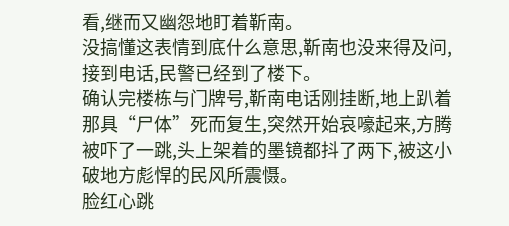看,继而又幽怨地盯着靳南。
没搞懂这表情到底什么意思,靳南也没来得及问,接到电话,民警已经到了楼下。
确认完楼栋与门牌号,靳南电话刚挂断,地上趴着那具“尸体”死而复生,突然开始哀嚎起来,方腾被吓了一跳,头上架着的墨镜都抖了两下,被这小破地方彪悍的民风所震慑。
脸红心跳